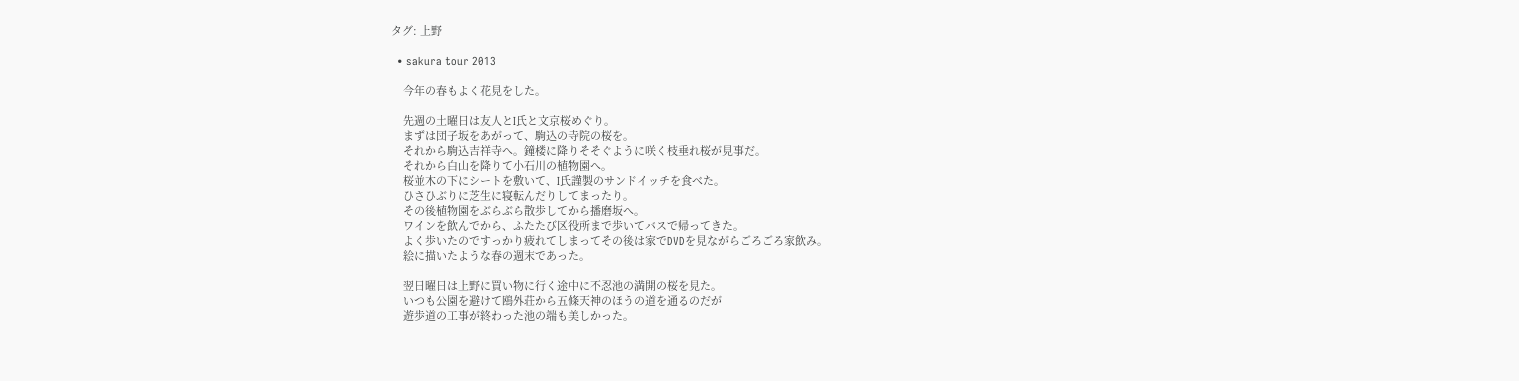タグ: 上野

  • sakura tour 2013

    今年の春もよく花見をした。

    先週の土曜日は友人とI氏と文京桜めぐり。
    まずは団子坂をあがって、駒込の寺院の桜を。
    それから駒込吉祥寺へ。鐘楼に降りそそぐように咲く枝垂れ桜が見事だ。
    それから白山を降りて小石川の植物園へ。
    桜並木の下にシートを敷いて、I氏謹製のサンドイッチを食べた。
    ひさひぶりに芝生に寝転んだりしてまったり。
    その後植物園をぶらぶら散歩してから播磨坂へ。
    ワインを飲んでから、ふたたび区役所まで歩いてバスで帰ってきた。
    よく歩いたのですっかり疲れてしまってその後は家でDVDを見ながらごろごろ家飲み。
    絵に描いたような春の週末であった。

    翌日曜日は上野に買い物に行く途中に不忍池の満開の桜を見た。
    いつも公園を避けて鴎外荘から五條天神のほうの道を通るのだが
    遊歩道の工事が終わった池の端も美しかった。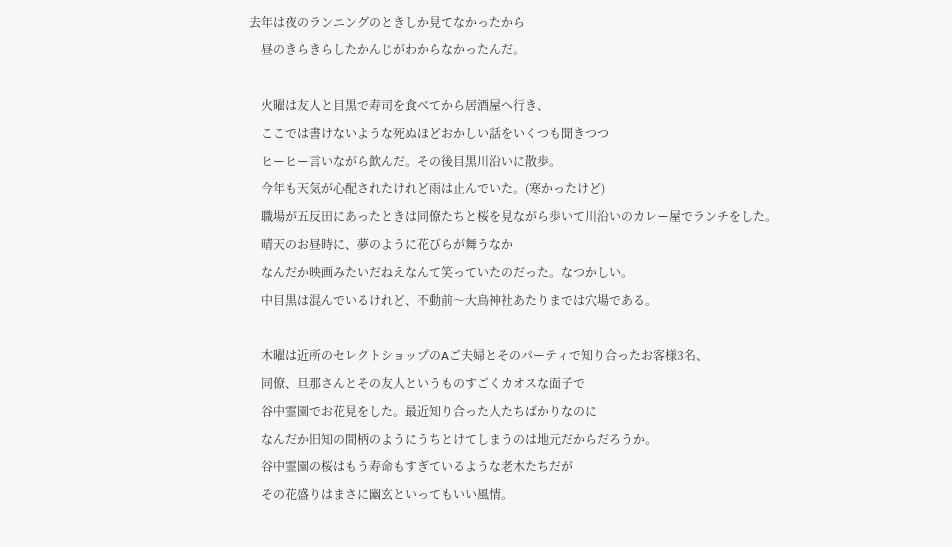去年は夜のランニングのときしか見てなかったから
    昼のきらきらしたかんじがわからなかったんだ。

    火曜は友人と目黒で寿司を食べてから居酒屋へ行き、
    ここでは書けないような死ぬほどおかしい話をいくつも聞きつつ
    ヒーヒー言いながら飲んだ。その後目黒川沿いに散歩。
    今年も天気が心配されたけれど雨は止んでいた。(寒かったけど)
    職場が五反田にあったときは同僚たちと桜を見ながら歩いて川沿いのカレー屋でランチをした。
    晴天のお昼時に、夢のように花びらが舞うなか
    なんだか映画みたいだねえなんて笑っていたのだった。なつかしい。
    中目黒は混んでいるけれど、不動前〜大鳥神社あたりまでは穴場である。

    木曜は近所のセレクトショップのAご夫婦とそのパーティで知り合ったお客様3名、
    同僚、旦那さんとその友人というものすごくカオスな面子で
    谷中霊園でお花見をした。最近知り合った人たちばかりなのに
    なんだか旧知の間柄のようにうちとけてしまうのは地元だからだろうか。
    谷中霊園の桜はもう寿命もすぎているような老木たちだが
    その花盛りはまさに幽玄といってもいい風情。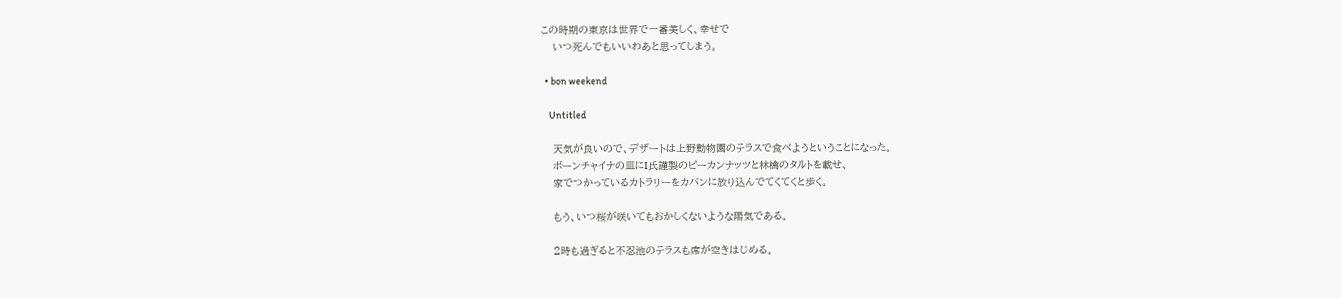この時期の東京は世界で一番美しく、幸せで
    いつ死んでもいいわあと思ってしまう。

  • bon weekend

    Untitled

    天気が良いので、デザートは上野動物園のテラスで食べようということになった。
    ボーンチャイナの皿にI氏謹製のピーカンナッツと林檎のタルトを載せ、
    家でつかっているカトラリーをカバンに放り込んでてくてくと歩く。

    もう、いつ桜が咲いてもおかしくないような陽気である。

    2時も過ぎると不忍池のテラスも席が空きはじめる。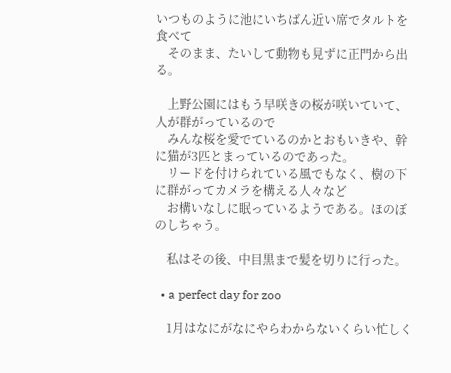いつものように池にいちばん近い席でタルトを食べて
    そのまま、たいして動物も見ずに正門から出る。

    上野公園にはもう早咲きの桜が咲いていて、人が群がっているので
    みんな桜を愛でているのかとおもいきや、幹に猫が3匹とまっているのであった。
    リードを付けられている風でもなく、樹の下に群がってカメラを構える人々など
    お構いなしに眠っているようである。ほのぼのしちゃう。

    私はその後、中目黒まで髪を切りに行った。

  • a perfect day for zoo

    1月はなにがなにやらわからないくらい忙しく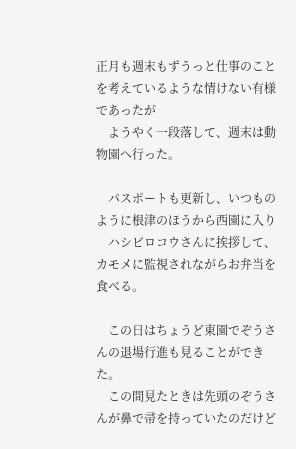正月も週末もずうっと仕事のことを考えているような情けない有様であったが
    ようやく一段落して、週末は動物園へ行った。

    パスポートも更新し、いつものように根津のほうから西園に入り
    ハシビロコウさんに挨拶して、カモメに監視されながらお弁当を食べる。

    この日はちょうど東園でぞうさんの退場行進も見ることができた。
    この間見たときは先頭のぞうさんが鼻で帚を持っていたのだけど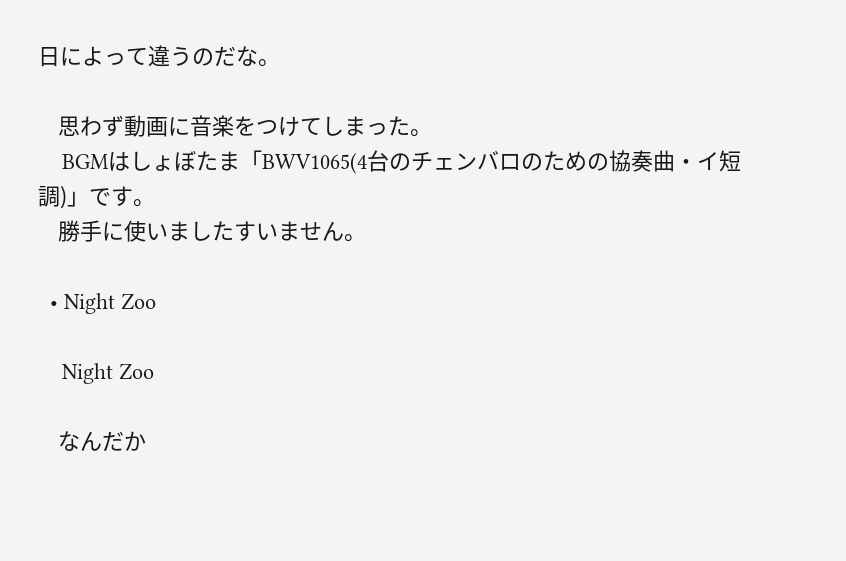日によって違うのだな。

    思わず動画に音楽をつけてしまった。
    BGMはしょぼたま「BWV1065(4台のチェンバロのための協奏曲・イ短調)」です。
    勝手に使いましたすいません。

  • Night Zoo

    Night Zoo

    なんだか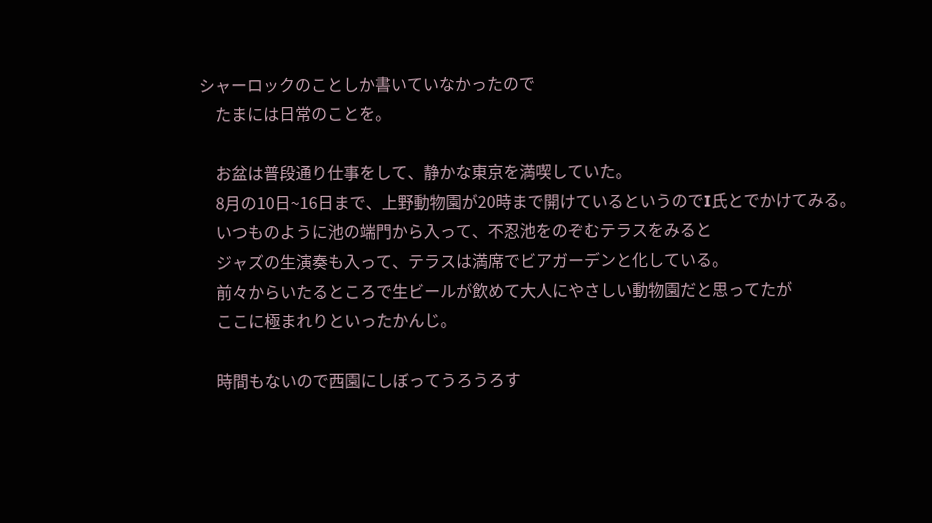シャーロックのことしか書いていなかったので
    たまには日常のことを。

    お盆は普段通り仕事をして、静かな東京を満喫していた。
    8月の10日~16日まで、上野動物園が20時まで開けているというのでI氏とでかけてみる。
    いつものように池の端門から入って、不忍池をのぞむテラスをみると
    ジャズの生演奏も入って、テラスは満席でビアガーデンと化している。
    前々からいたるところで生ビールが飲めて大人にやさしい動物園だと思ってたが
    ここに極まれりといったかんじ。

    時間もないので西園にしぼってうろうろす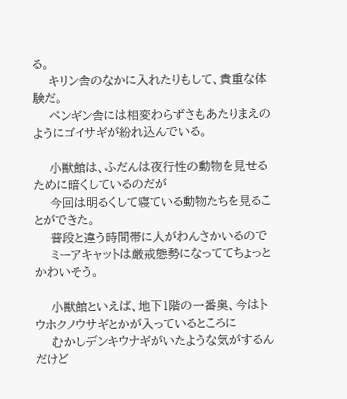る。
    キリン舎のなかに入れたりもして、貴重な体験だ。
    ペンギン舎には相変わらずさもあたりまえのようにゴイサギが紛れ込んでいる。

    小獣館は、ふだんは夜行性の動物を見せるために暗くしているのだが
    今回は明るくして寝ている動物たちを見ることができた。
    普段と違う時間帯に人がわんさかいるので
    ミーアキャットは厳戒態勢になっててちょっとかわいそう。

    小獣館といえば、地下1階の一番奥、今はトウホクノウサギとかが入っているところに
    むかしデンキウナギがいたような気がするんだけど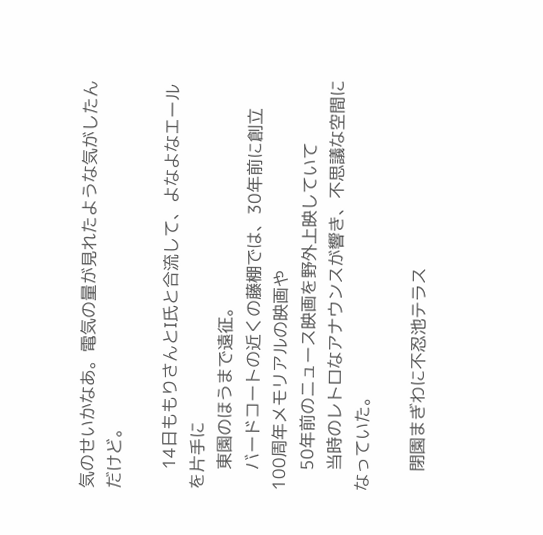気のせいかなあ。電気の量が見れたような気がしたんだけど。

    14日ももりさんとI氏と合流して、よなよなエールを片手に
    東園のほうまで遠征。
    バードコートの近くの藤棚では、30年前に創立100周年メモリアルの映画や
    50年前のニュース映画を野外上映していて
    当時のレトロなアナウンスが響き、不思議な空間になっていた。

    閉園まぎわに不忍池テラス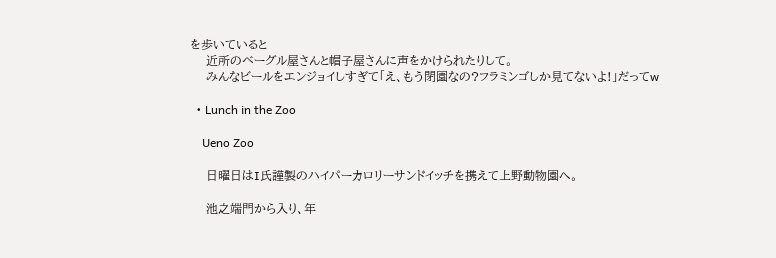を歩いていると
    近所のベーグル屋さんと帽子屋さんに声をかけられたりして。
    みんなビールをエンジョイしすぎて「え、もう閉園なの?フラミンゴしか見てないよ!」だってw

  • Lunch in the Zoo

    Ueno Zoo

    日曜日はI氏謹製のハイパーカロリーサンドイッチを携えて上野動物園へ。

    池之端門から入り、年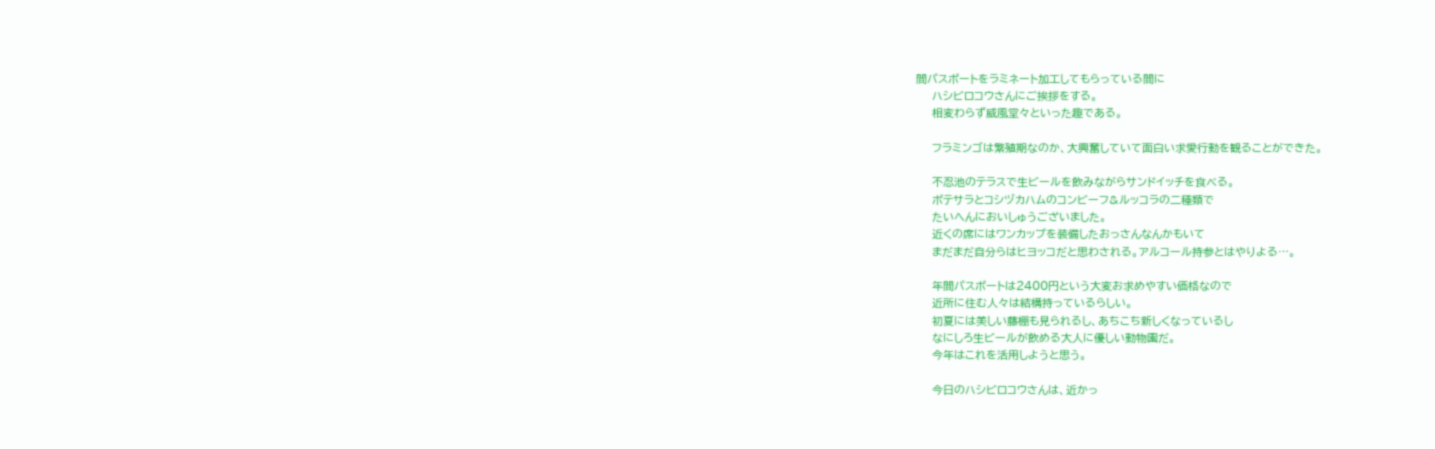間パスポートをラミネート加工してもらっている間に
    ハシビロコウさんにご挨拶をする。
    相変わらず威風堂々といった趣である。

    フラミンゴは繁殖期なのか、大興奮していて面白い求愛行動を観ることができた。

    不忍池のテラスで生ビールを飲みながらサンドイッチを食べる。
    ポテサラとコシヅカハムのコンビーフ&ルッコラの二種類で
    たいへんにおいしゅうございました。
    近くの席にはワンカップを装備したおっさんなんかもいて
    まだまだ自分らはヒヨッコだと思わされる。アルコール持参とはやりよる…。

    年間パスポートは2400円という大変お求めやすい価格なので
    近所に住む人々は結構持っているらしい。
    初夏には美しい藤棚も見られるし、あちこち新しくなっているし
    なにしろ生ビールが飲める大人に優しい動物園だ。
    今年はこれを活用しようと思う。

    今日のハシビロコウさんは、近かっ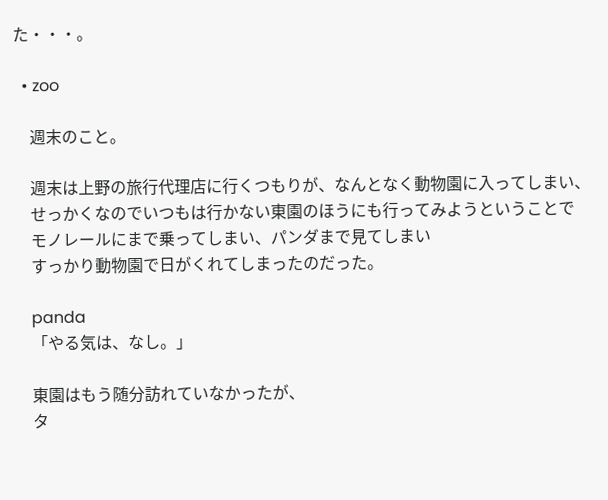た・・・。

  • zoo

    週末のこと。

    週末は上野の旅行代理店に行くつもりが、なんとなく動物園に入ってしまい、
    せっかくなのでいつもは行かない東園のほうにも行ってみようということで
    モノレールにまで乗ってしまい、パンダまで見てしまい
    すっかり動物園で日がくれてしまったのだった。

    panda
    「やる気は、なし。」

    東園はもう随分訪れていなかったが、
    タ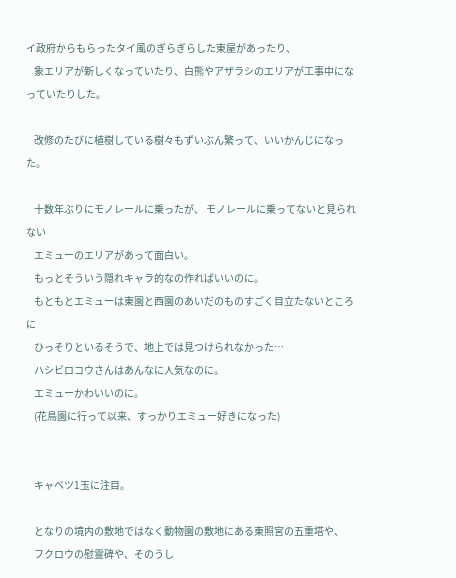イ政府からもらったタイ風のぎらぎらした東屋があったり、
    象エリアが新しくなっていたり、白熊やアザラシのエリアが工事中になっていたりした。

    改修のたびに植樹している樹々もずいぶん繁って、いいかんじになった。

    十数年ぶりにモノレールに乗ったが、 モノレールに乗ってないと見られない
    エミューのエリアがあって面白い。
    もっとそういう隠れキャラ的なの作ればいいのに。
    もともとエミューは東園と西園のあいだのものすごく目立たないところに
    ひっそりといるそうで、地上では見つけられなかった…
    ハシビロコウさんはあんなに人気なのに。
    エミューかわいいのに。
    (花鳥園に行って以来、すっかりエミュー好きになった)


    キャベツ1玉に注目。

    となりの境内の敷地ではなく動物園の敷地にある東照宮の五重塔や、
    フクロウの慰霊碑や、そのうし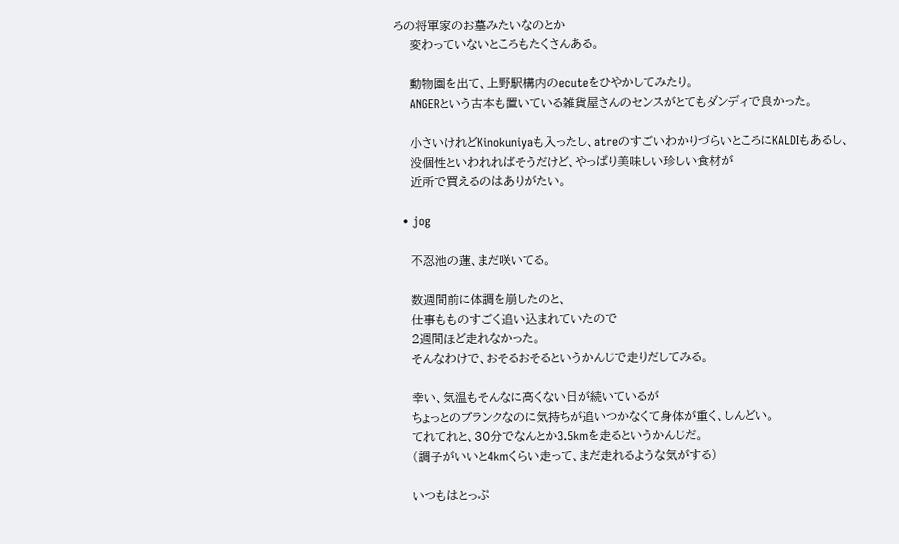ろの将軍家のお墓みたいなのとか
    変わっていないところもたくさんある。

    動物園を出て、上野駅構内のecuteをひやかしてみたり。
    ANGERという古本も置いている雑貨屋さんのセンスがとてもダンディで良かった。

    小さいけれどKinokuniyaも入ったし、atreのすごいわかりづらいところにKALDIもあるし、
    没個性といわれればそうだけど、やっぱり美味しい珍しい食材が
    近所で買えるのはありがたい。

  • jog

    不忍池の蓮、まだ咲いてる。

    数週間前に体調を崩したのと、
    仕事もものすごく追い込まれていたので
    2週間ほど走れなかった。
    そんなわけで、おそるおそるというかんじで走りだしてみる。

    幸い、気温もそんなに高くない日が続いているが
    ちょっとのブランクなのに気持ちが追いつかなくて身体が重く、しんどい。
    てれてれと、30分でなんとか3.5kmを走るというかんじだ。
    (調子がいいと4kmくらい走って、まだ走れるような気がする)

    いつもはとっぷ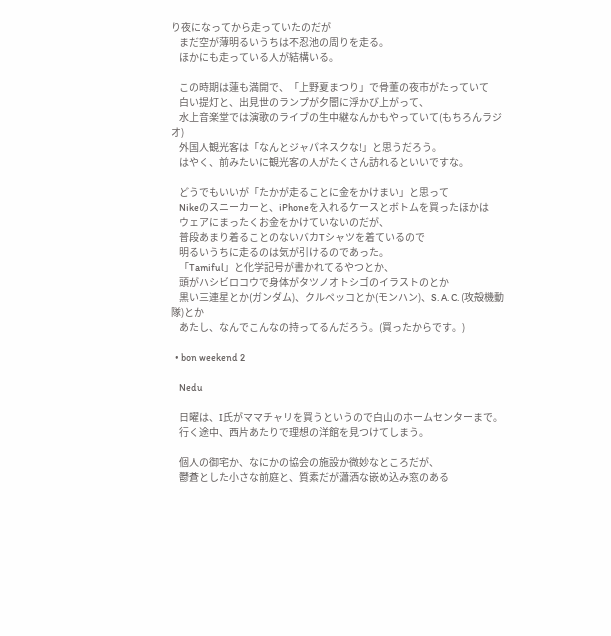り夜になってから走っていたのだが
    まだ空が薄明るいうちは不忍池の周りを走る。
    ほかにも走っている人が結構いる。

    この時期は蓮も満開で、「上野夏まつり」で骨董の夜市がたっていて
    白い提灯と、出見世のランプが夕闇に浮かび上がって、
    水上音楽堂では演歌のライブの生中継なんかもやっていて(もちろんラジオ)
    外国人観光客は「なんとジャパネスクな!」と思うだろう。
    はやく、前みたいに観光客の人がたくさん訪れるといいですな。

    どうでもいいが「たかが走ることに金をかけまい」と思って
    Nikeのスニーカーと、iPhoneを入れるケースとボトムを買ったほかは
    ウェアにまったくお金をかけていないのだが、
    普段あまり着ることのないバカTシャツを着ているので
    明るいうちに走るのは気が引けるのであった。
    「Tamiful」と化学記号が書かれてるやつとか、
    頭がハシビロコウで身体がタツノオトシゴのイラストのとか
    黒い三連星とか(ガンダム)、クルペッコとか(モンハン)、S. A. C. (攻殻機動隊)とか
    あたし、なんでこんなの持ってるんだろう。(買ったからです。)

  • bon weekend 2

    Nedu

    日曜は、I氏がママチャリを買うというので白山のホームセンターまで。
    行く途中、西片あたりで理想の洋館を見つけてしまう。

    個人の御宅か、なにかの協会の施設か微妙なところだが、
    鬱蒼とした小さな前庭と、質素だが瀟洒な嵌め込み窓のある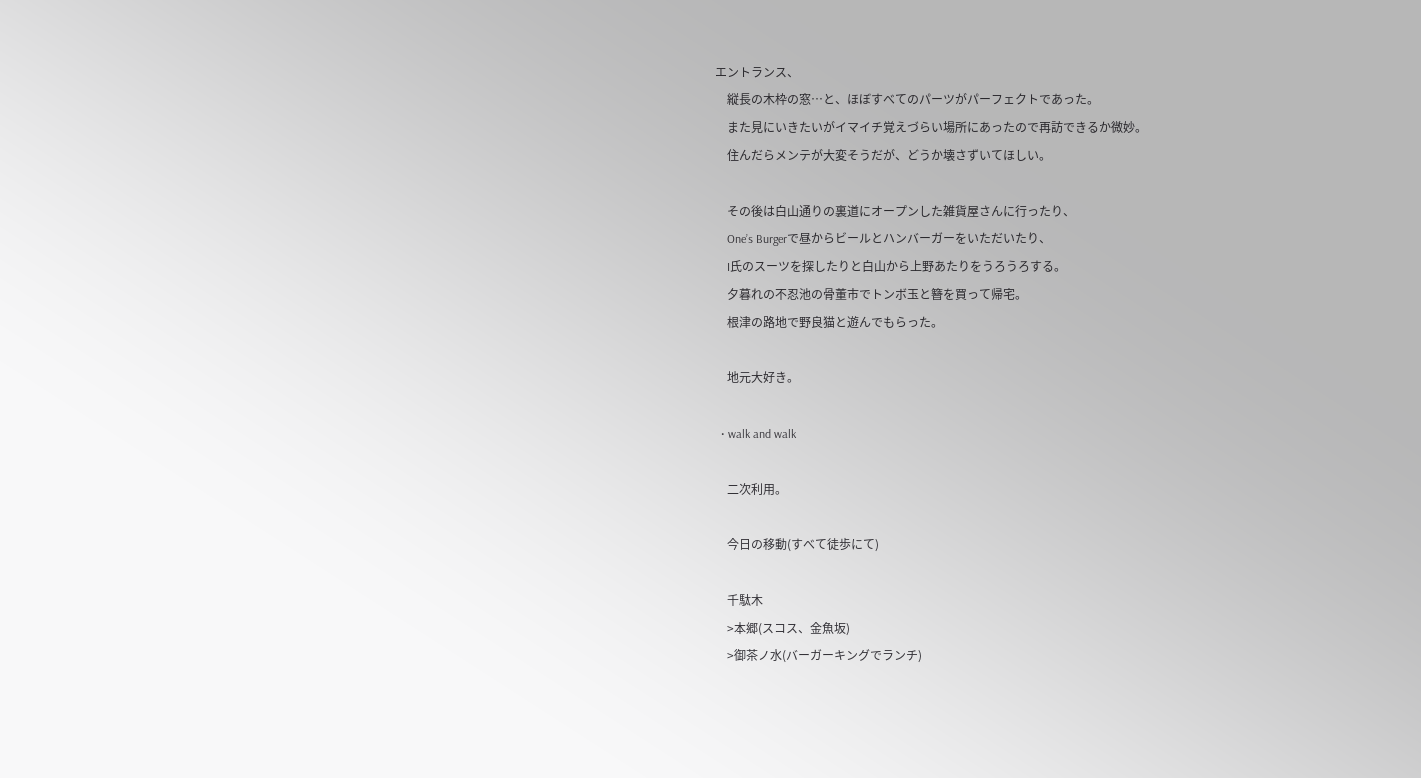エントランス、
    縦長の木枠の窓…と、ほぼすべてのパーツがパーフェクトであった。
    また見にいきたいがイマイチ覚えづらい場所にあったので再訪できるか微妙。
    住んだらメンテが大変そうだが、どうか壊さずいてほしい。

    その後は白山通りの裏道にオープンした雑貨屋さんに行ったり、
    One’s Burgerで昼からビールとハンバーガーをいただいたり、
    I氏のスーツを探したりと白山から上野あたりをうろうろする。
    夕暮れの不忍池の骨董市でトンボ玉と簪を買って帰宅。
    根津の路地で野良猫と遊んでもらった。

    地元大好き。

  • walk and walk

    二次利用。

    今日の移動(すべて徒歩にて)

    千駄木
    >本郷(スコス、金魚坂)
    >御茶ノ水(バーガーキングでランチ)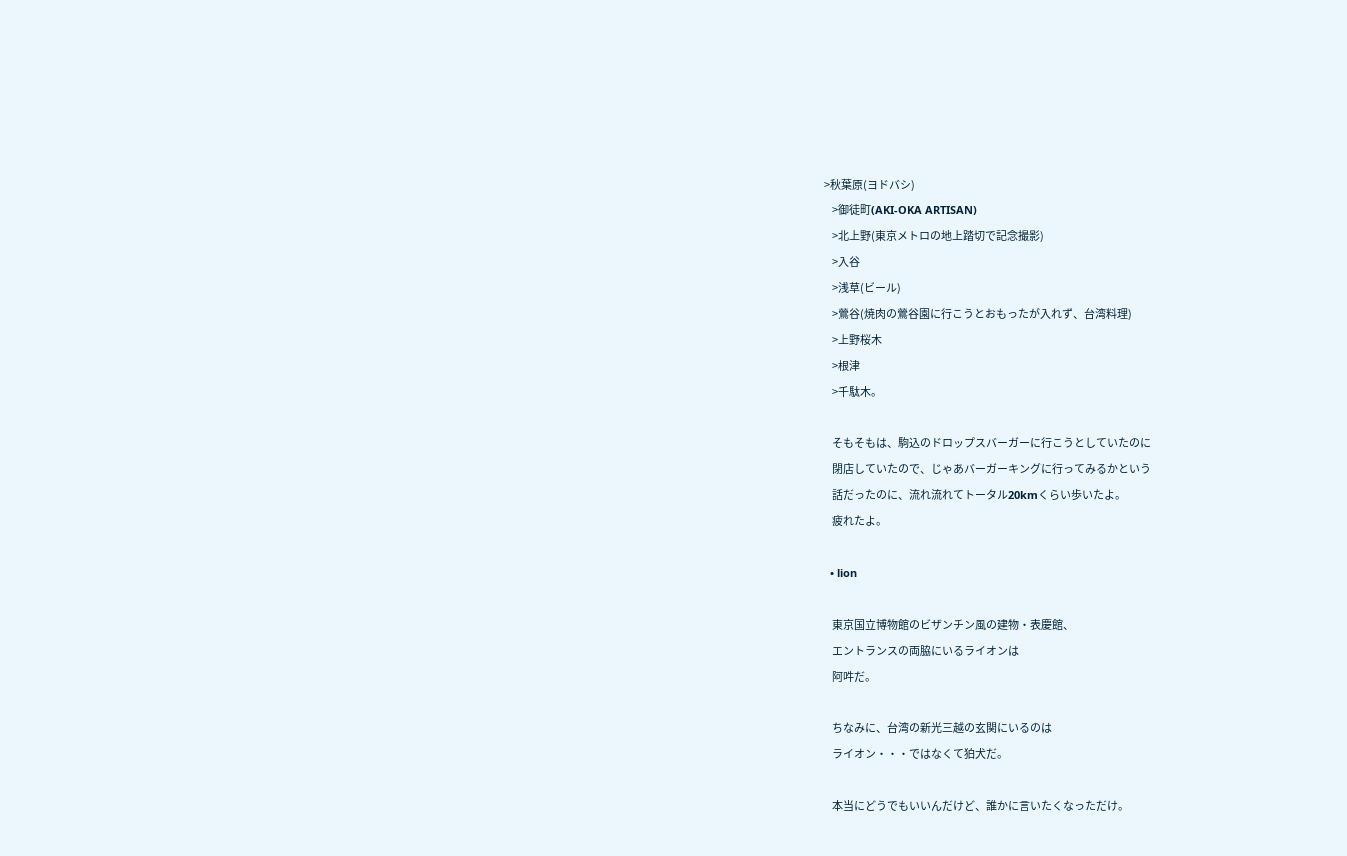>秋葉原(ヨドバシ)
    >御徒町(AKI-OKA ARTISAN)
    >北上野(東京メトロの地上踏切で記念撮影)
    >入谷
    >浅草(ビール)
    >鶯谷(焼肉の鶯谷園に行こうとおもったが入れず、台湾料理)
    >上野桜木
    >根津
    >千駄木。

    そもそもは、駒込のドロップスバーガーに行こうとしていたのに
    閉店していたので、じゃあバーガーキングに行ってみるかという
    話だったのに、流れ流れてトータル20kmくらい歩いたよ。
    疲れたよ。

  • lion

    東京国立博物館のビザンチン風の建物・表慶館、
    エントランスの両脇にいるライオンは
    阿吽だ。

    ちなみに、台湾の新光三越の玄関にいるのは
    ライオン・・・ではなくて狛犬だ。

    本当にどうでもいいんだけど、誰かに言いたくなっただけ。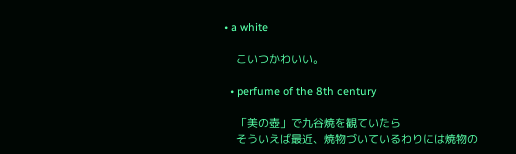• a white

    こいつかわいい。

  • perfume of the 8th century

    「美の壺」で九谷焼を観ていたら
    そういえば最近、焼物づいているわりには焼物の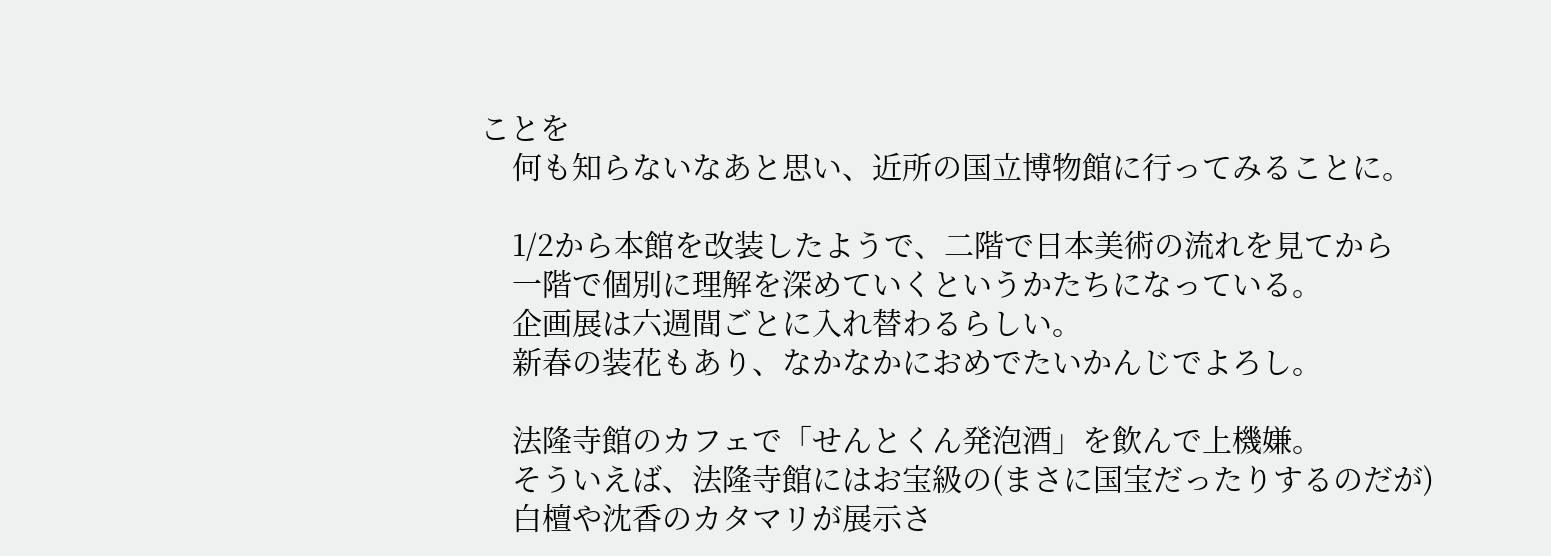ことを
    何も知らないなあと思い、近所の国立博物館に行ってみることに。

    1/2から本館を改装したようで、二階で日本美術の流れを見てから
    一階で個別に理解を深めていくというかたちになっている。
    企画展は六週間ごとに入れ替わるらしい。
    新春の装花もあり、なかなかにおめでたいかんじでよろし。

    法隆寺館のカフェで「せんとくん発泡酒」を飲んで上機嫌。
    そういえば、法隆寺館にはお宝級の(まさに国宝だったりするのだが)
    白檀や沈香のカタマリが展示さ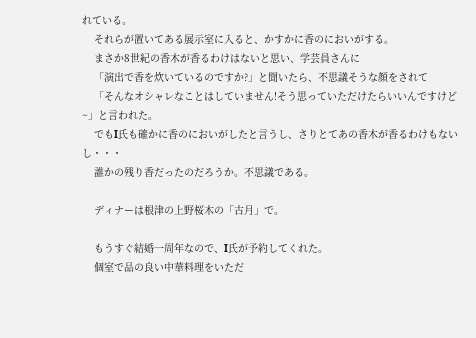れている。
    それらが置いてある展示室に入ると、かすかに香のにおいがする。
    まさか8世紀の香木が香るわけはないと思い、学芸員さんに
    「演出で香を炊いているのですか?」と聞いたら、不思議そうな顔をされて
    「そんなオシャレなことはしていません!そう思っていただけたらいいんですけど~」と言われた。
    でもI氏も確かに香のにおいがしたと言うし、さりとてあの香木が香るわけもないし・・・
    誰かの残り香だったのだろうか。不思議である。

    ディナーは根津の上野桜木の「古月」で。

    もうすぐ結婚一周年なので、I氏が予約してくれた。
    個室で品の良い中華料理をいただ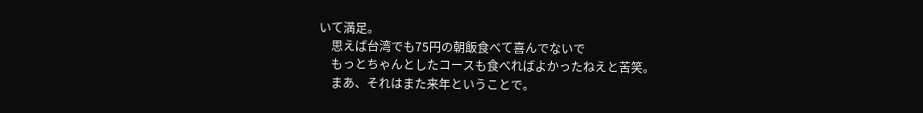いて満足。
    思えば台湾でも75円の朝飯食べて喜んでないで
    もっとちゃんとしたコースも食べればよかったねえと苦笑。
    まあ、それはまた来年ということで。